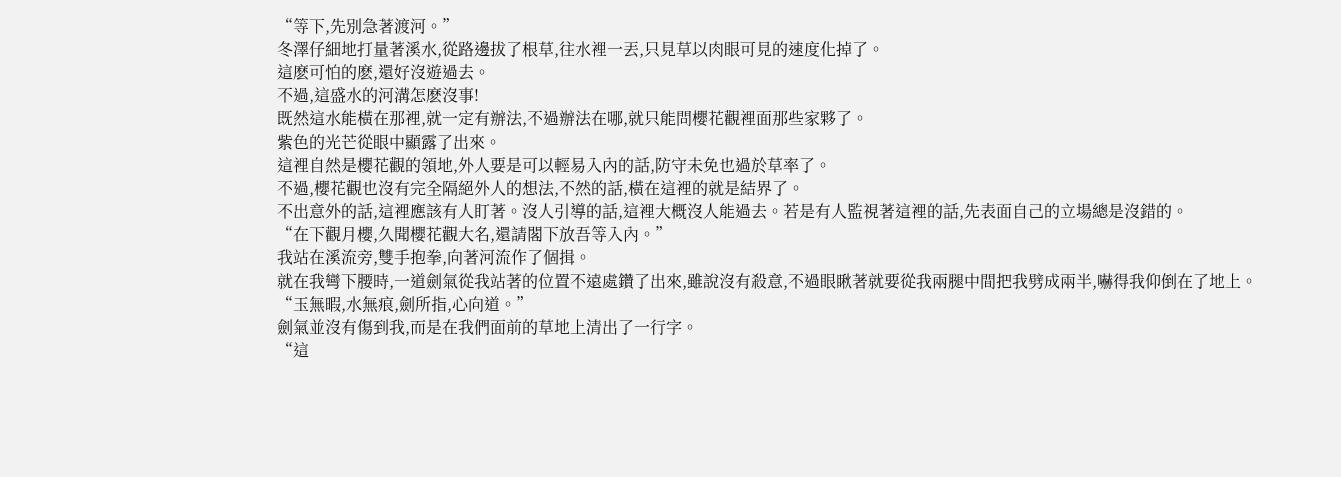“等下,先別急著渡河。”
冬澤仔細地打量著溪水,從路邊拔了根草,往水裡一丟,只見草以肉眼可見的速度化掉了。
這麽可怕的麽,還好沒遊過去。
不過,這盛水的河溝怎麽沒事!
既然這水能橫在那裡,就一定有辦法,不過辦法在哪,就只能問櫻花觀裡面那些家夥了。
紫色的光芒從眼中顯露了出來。
這裡自然是櫻花觀的領地,外人要是可以輕易入內的話,防守未免也過於草率了。
不過,櫻花觀也沒有完全隔絕外人的想法,不然的話,橫在這裡的就是結界了。
不出意外的話,這裡應該有人盯著。沒人引導的話,這裡大概沒人能過去。若是有人監視著這裡的話,先表面自己的立場總是沒錯的。
“在下觀月櫻,久聞櫻花觀大名,還請閣下放吾等入內。”
我站在溪流旁,雙手抱拳,向著河流作了個揖。
就在我彎下腰時,一道劍氣從我站著的位置不遠處鑽了出來,雖說沒有殺意,不過眼瞅著就要從我兩腿中間把我劈成兩半,嚇得我仰倒在了地上。
“玉無暇,水無痕,劍所指,心向道。”
劍氣並沒有傷到我,而是在我們面前的草地上清出了一行字。
“這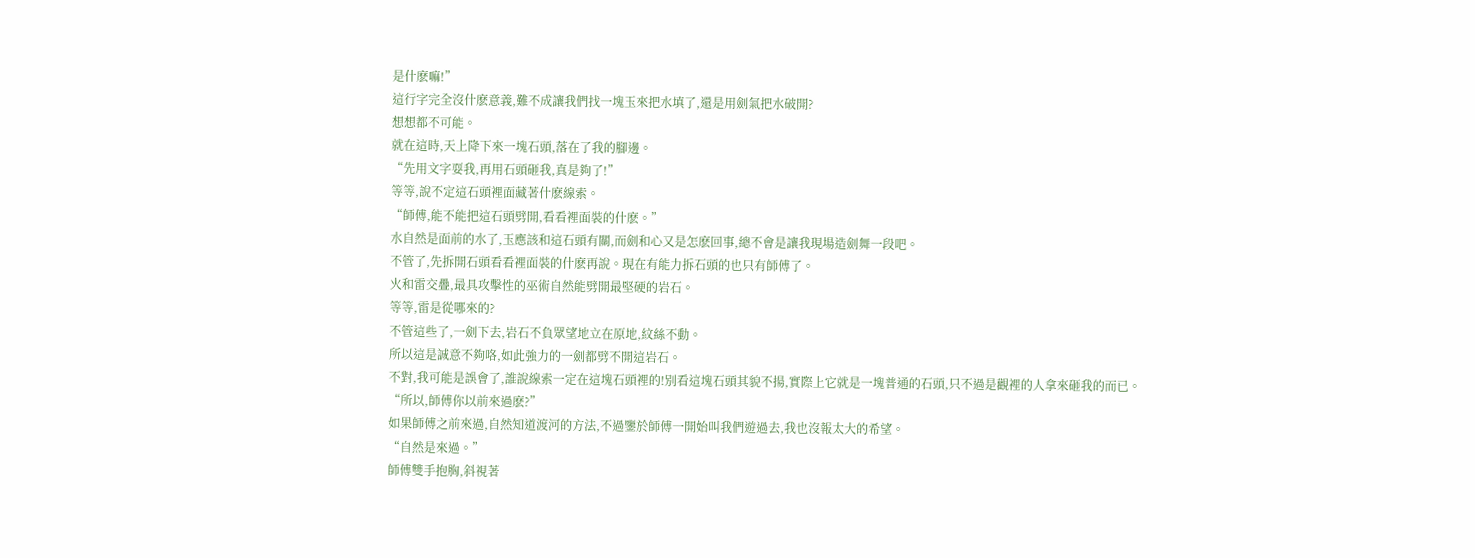是什麽嘛!”
這行字完全沒什麽意義,難不成讓我們找一塊玉來把水填了,還是用劍氣把水破開?
想想都不可能。
就在這時,天上降下來一塊石頭,落在了我的腳邊。
“先用文字耍我,再用石頭砸我,真是夠了!”
等等,說不定這石頭裡面藏著什麽線索。
“師傅,能不能把這石頭劈開,看看裡面裝的什麽。”
水自然是面前的水了,玉應該和這石頭有關,而劍和心又是怎麽回事,總不會是讓我現場造劍舞一段吧。
不管了,先拆開石頭看看裡面裝的什麽再說。現在有能力拆石頭的也只有師傅了。
火和雷交疊,最具攻擊性的巫術自然能劈開最堅硬的岩石。
等等,雷是從哪來的?
不管這些了,一劍下去,岩石不負眾望地立在原地,紋絲不動。
所以這是誠意不夠咯,如此強力的一劍都劈不開這岩石。
不對,我可能是誤會了,誰說線索一定在這塊石頭裡的!別看這塊石頭其貌不揚,實際上它就是一塊普通的石頭,只不過是觀裡的人拿來砸我的而已。
“所以,師傅你以前來過麽?”
如果師傅之前來過,自然知道渡河的方法,不過鑒於師傅一開始叫我們遊過去,我也沒報太大的希望。
“自然是來過。”
師傅雙手抱胸,斜視著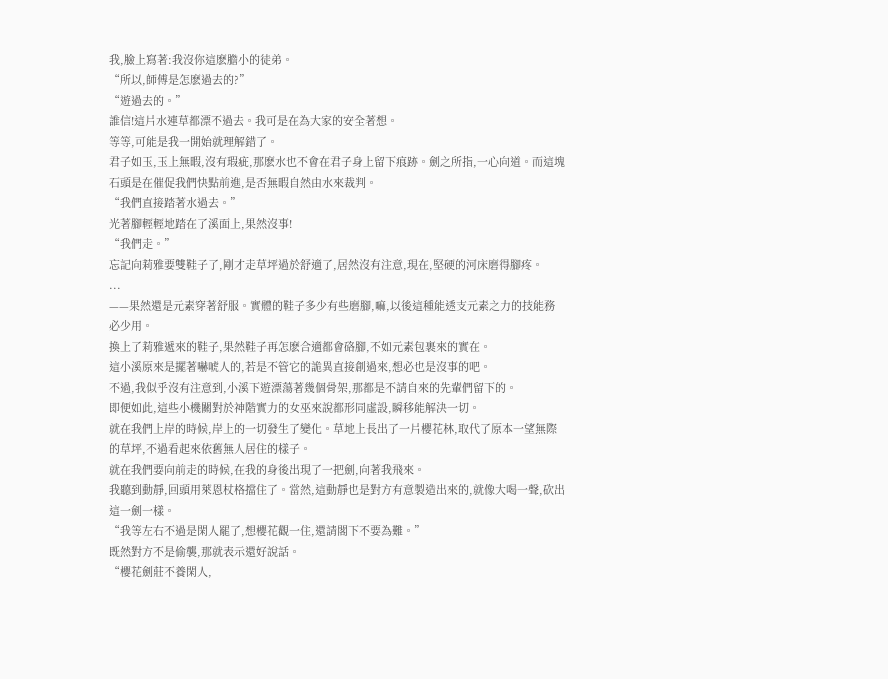我,臉上寫著:我沒你這麽膽小的徒弟。
“所以,師傅是怎麽過去的?”
“遊過去的。”
誰信!這片水連草都漂不過去。我可是在為大家的安全著想。
等等,可能是我一開始就理解錯了。
君子如玉,玉上無暇,沒有瑕疵,那麽水也不會在君子身上留下痕跡。劍之所指,一心向道。而這塊石頭是在催促我們快點前進,是否無暇自然由水來裁判。
“我們直接踏著水過去。”
光著腳輕輕地踏在了溪面上,果然沒事!
“我們走。”
忘記向莉雅要雙鞋子了,剛才走草坪過於舒適了,居然沒有注意,現在,堅硬的河床磨得腳疼。
...
——果然還是元素穿著舒服。實體的鞋子多少有些磨腳,嘛,以後這種能透支元素之力的技能務必少用。
換上了莉雅遞來的鞋子,果然鞋子再怎麽合適都會硌腳,不如元素包裹來的實在。
這小溪原來是擺著嚇唬人的,若是不管它的詭異直接創過來,想必也是沒事的吧。
不過,我似乎沒有注意到,小溪下遊漂蕩著幾個骨架,那都是不請自來的先輩們留下的。
即便如此,這些小機關對於神階實力的女巫來說都形同虛設,瞬移能解決一切。
就在我們上岸的時候,岸上的一切發生了變化。草地上長出了一片櫻花林,取代了原本一望無際的草坪,不過看起來依舊無人居住的樣子。
就在我們要向前走的時候,在我的身後出現了一把劍,向著我飛來。
我聽到動靜,回頭用萊恩杖格擋住了。當然,這動靜也是對方有意製造出來的,就像大喝一聲,砍出這一劍一樣。
“我等左右不過是閑人罷了,想櫻花觀一住,還請閣下不要為難。”
既然對方不是偷襲,那就表示還好說話。
“櫻花劍莊不養閑人,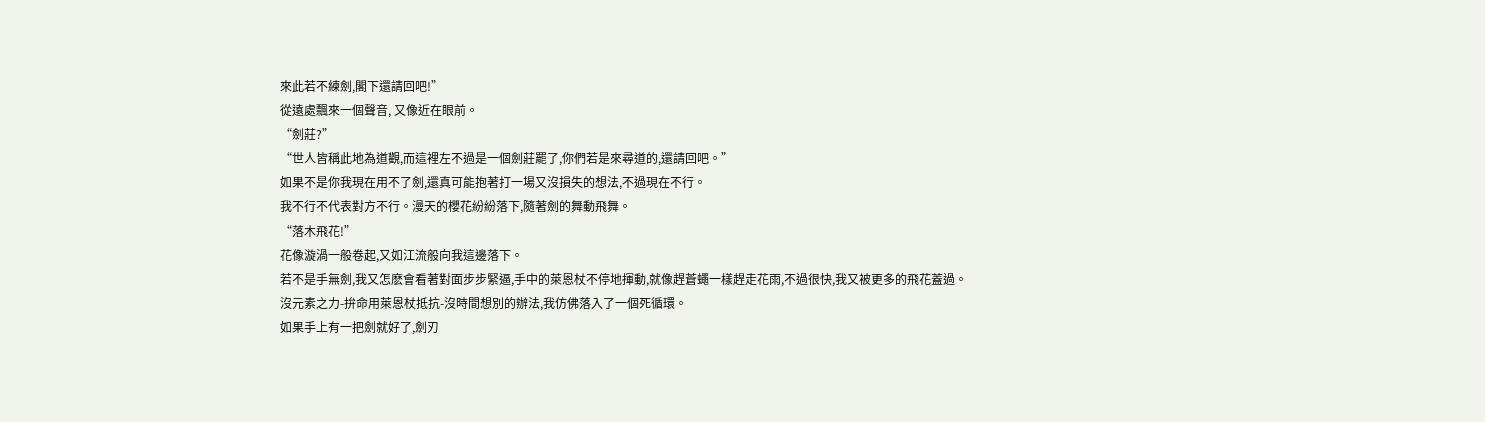來此若不練劍,閣下還請回吧!”
從遠處飄來一個聲音, 又像近在眼前。
“劍莊?”
“世人皆稱此地為道觀,而這裡左不過是一個劍莊罷了,你們若是來尋道的,還請回吧。”
如果不是你我現在用不了劍,還真可能抱著打一場又沒損失的想法,不過現在不行。
我不行不代表對方不行。漫天的櫻花紛紛落下,隨著劍的舞動飛舞。
“落木飛花!”
花像漩渦一般卷起,又如江流般向我這邊落下。
若不是手無劍,我又怎麽會看著對面步步緊逼,手中的萊恩杖不停地揮動,就像趕蒼蠅一樣趕走花雨,不過很快,我又被更多的飛花蓋過。
沒元素之力-拚命用萊恩杖抵抗-沒時間想別的辦法,我仿佛落入了一個死循環。
如果手上有一把劍就好了,劍刃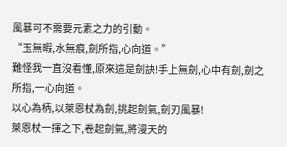風暴可不需要元素之力的引動。
“玉無暇,水無痕,劍所指,心向道。”
難怪我一直沒看懂,原來這是劍訣!手上無劍,心中有劍,劍之所指,一心向道。
以心為柄,以萊恩杖為劍,挑起劍氣,劍刃風暴!
萊恩杖一揮之下,卷起劍氣,將漫天的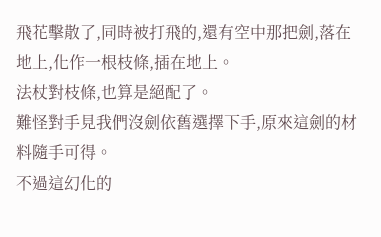飛花擊散了,同時被打飛的,還有空中那把劍,落在地上,化作一根枝條,插在地上。
法杖對枝條,也算是絕配了。
難怪對手見我們沒劍依舊選擇下手,原來這劍的材料隨手可得。
不過這幻化的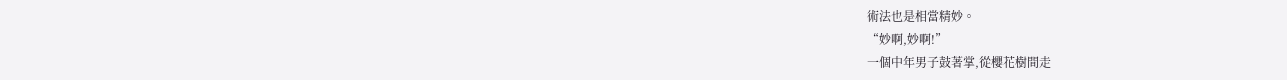術法也是相當精妙。
“妙啊,妙啊!”
一個中年男子鼓著掌,從櫻花樹間走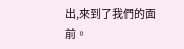出,來到了我們的面前。